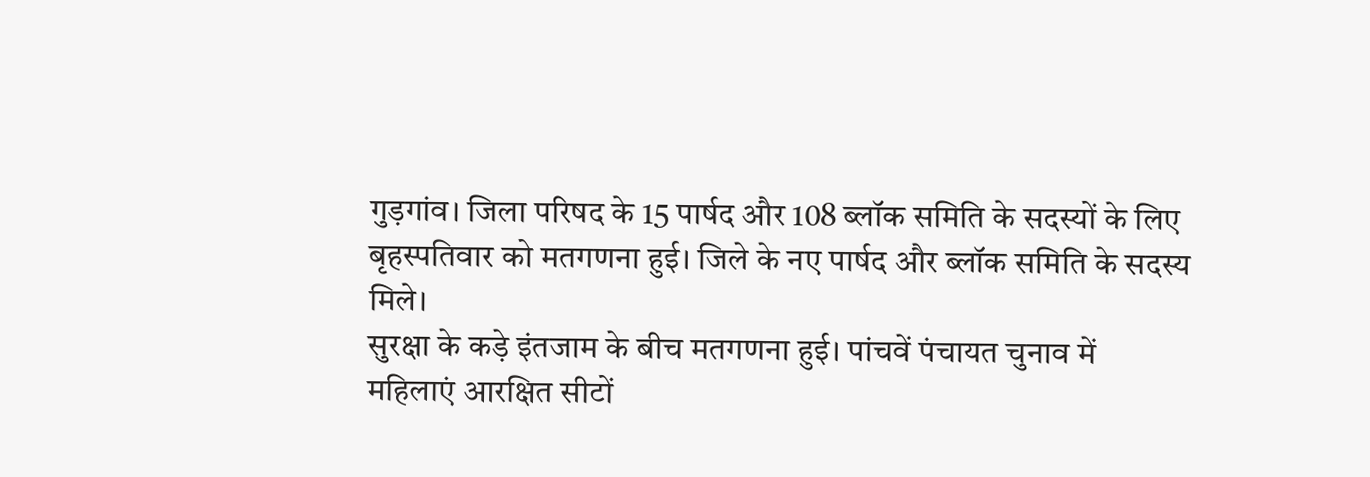गुड़गांव। जिला परिषद के 15 पार्षद और 108 ब्लॉक समिति के सदस्यों के लिए
बृहस्पतिवार को मतगणना हुई। जिले के नए पार्षद और ब्लॉक समिति के सदस्य
मिले।
सुरक्षा के कड़े इंतजाम के बीच मतगणना हुई। पांचवें पंचायत चुनाव में
महिलाएं आरक्षित सीटों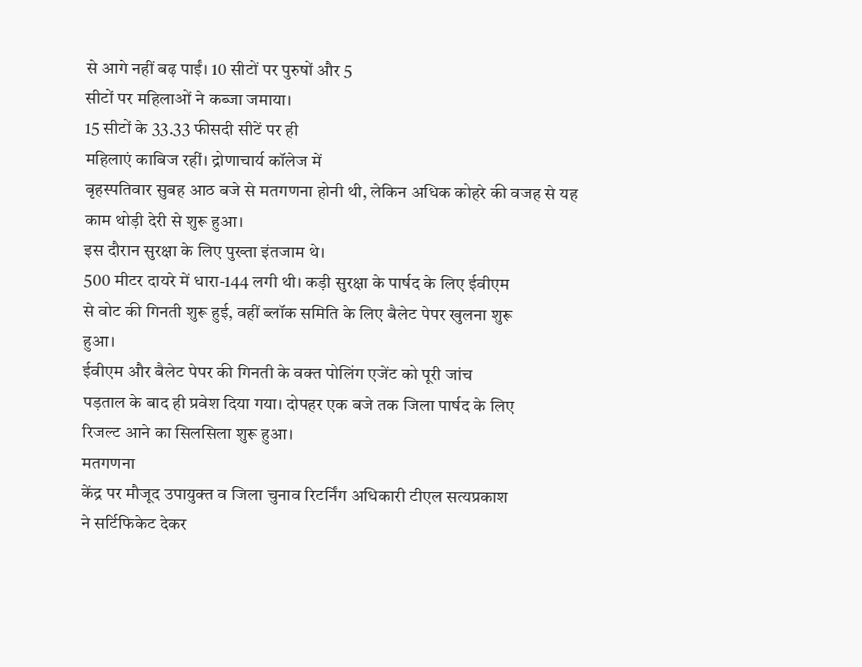से आगे नहीं बढ़ पाईं। 10 सीटों पर पुरुषों और 5
सीटों पर महिलाओं ने कब्जा जमाया।
15 सीटों के 33.33 फीसदी सीटें पर ही
महिलाएं काबिज रहीं। द्रोणाचार्य कॉलेज में
बृहस्पतिवार सुबह आठ बजे से मतगणना होनी थी, लेकिन अधिक कोहरे की वजह से यह
काम थोड़ी देरी से शुरू हुआ।
इस दौरान सुरक्षा के लिए पुख्ता इंतजाम थे।
500 मीटर दायरे में धारा-144 लगी थी। कड़ी सुरक्षा के पार्षद के लिए ईवीएम
से वोट की गिनती शुरू हुई, वहीं ब्लॉक समिति के लिए बैलेट पेपर खुलना शुरू
हुआ।
ईवीएम और बैलेट पेपर की गिनती के वक्त पोलिंग एजेंट को पूरी जांच
पड़ताल के बाद ही प्रवेश दिया गया। दोपहर एक बजे तक जिला पार्षद के लिए
रिजल्ट आने का सिलसिला शुरू हुआ।
मतगणना
केंद्र पर मौजूद उपायुक्त व जिला चुनाव रिटर्निंग अधिकारी टीएल सत्यप्रकाश
ने सर्टिफिकेट देकर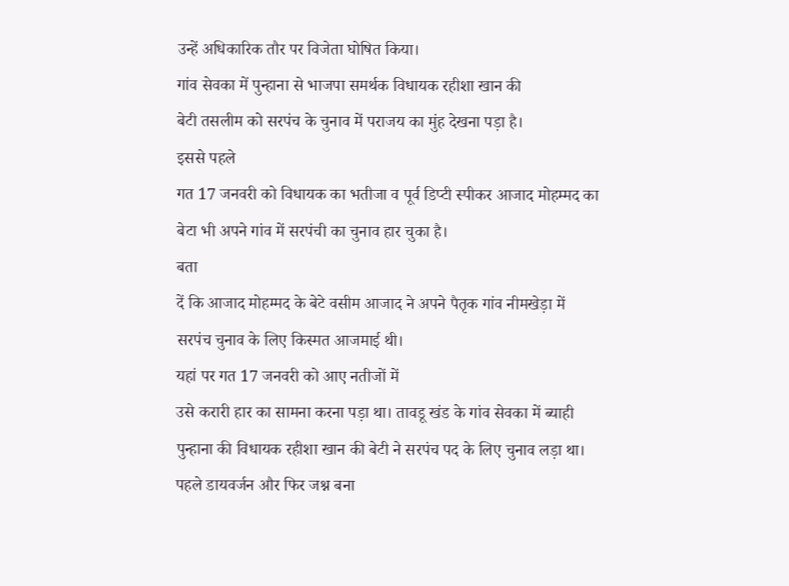उन्हें अधिकारिक तौर पर विजेता घोषित किया।
गांव सेवका में पुन्हाना से भाजपा समर्थक विधायक रहीशा खान की
बेटी तसलीम को सरपंच के चुनाव में पराजय का मुंह देखना पड़ा है।
इससे पहले
गत 17 जनवरी को विधायक का भतीजा व पूर्व डिप्टी स्पीकर आजाद मोहम्मद का
बेटा भी अपने गांव में सरपंची का चुनाव हार चुका है।
बता
दें कि आजाद मोहम्मद के बेटे वसीम आजाद ने अपने पैतृक गांव नीमखेड़ा में
सरपंच चुनाव के लिए किस्मत आजमाई थी।
यहां पर गत 17 जनवरी को आए नतीजों में
उसे करारी हार का सामना करना पड़ा था। तावडू खंड के गांव सेवका में ब्याही
पुन्हाना की विधायक रहीशा खान की बेटी ने सरपंच पद के लिए चुनाव लड़ा था।
पहले डायवर्जन और फिर जश्न बना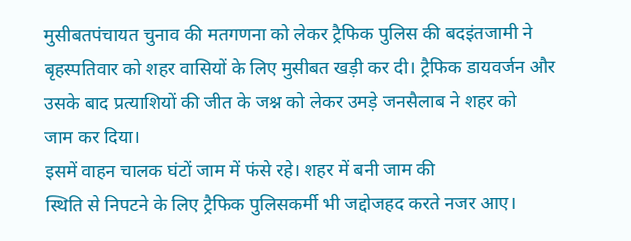मुसीबतपंचायत चुनाव की मतगणना को लेकर ट्रैफिक पुलिस की बदइंतजामी ने
बृहस्पतिवार को शहर वासियों के लिए मुसीबत खड़ी कर दी। ट्रैफिक डायवर्जन और
उसके बाद प्रत्याशियों की जीत के जश्न को लेकर उमड़े जनसैलाब ने शहर को
जाम कर दिया।
इसमें वाहन चालक घंटों जाम में फंसे रहे। शहर में बनी जाम की
स्थिति से निपटने के लिए ट्रैफिक पुलिसकर्मी भी जद्दोजहद करते नजर आए।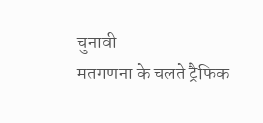चुनावी
मतगणना के चलते ट्रैफिक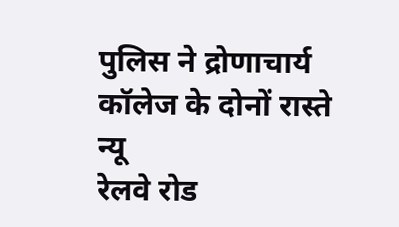पुलिस ने द्रोणाचार्य कॉलेज के दोनों रास्ते न्यू
रेलवे रोड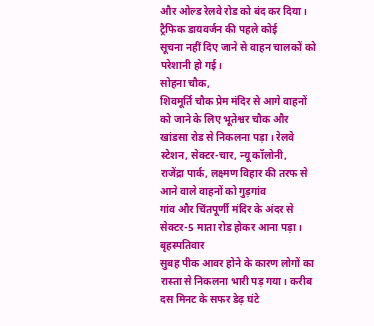और ओल्ड रेलवे रोड को बंद कर दिया। ट्रैफिक डायवर्जन की पहले कोई
सूचना नहीं दिए जाने से वाहन चालकों को परेशानी हो गई।
सोहना चौक,
शिवमूर्ति चौक प्रेम मंदिर से आगे वाहनों को जाने के लिए भूतेश्वर चौक और
खांडसा रोड से निकलना पड़ा। रेलवे स्टेशन, सेक्टर-चार, न्यू कॉलोनी,
राजेंद्रा पार्क, लक्ष्मण विहार की तरफ से आने वाले वाहनों को गुड़गांव
गांव और चिंतपूर्णी मंदिर के अंदर से सेक्टर-5 माता रोड होकर आना पड़ा।
बृहस्पतिवार
सुबह पीक आवर होने के कारण लोगों का रास्ता से निकलना भारी पड़ गया। करीब
दस मिनट के सफर डेढ़ घंटे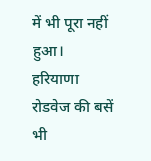में भी पूरा नहीं हुआ। हरियाणा रोडवेज की बसें भी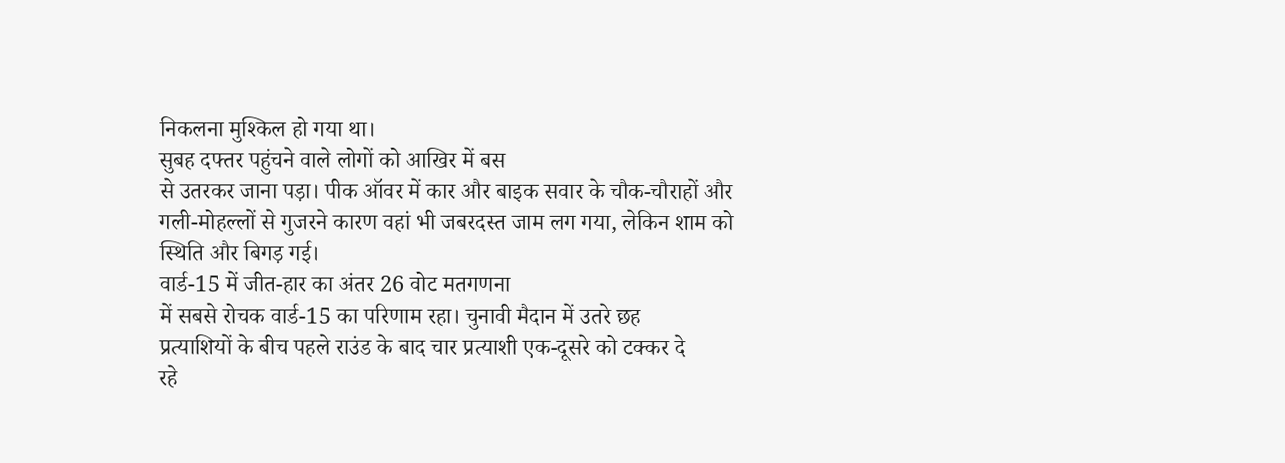निकलना मुश्किल हो गया था।
सुबह दफ्तर पहुंचने वाले लोगों को आखिर में बस
से उतरकर जाना पड़ा। पीक ऑवर में कार और बाइक सवार के चौक-चौराहों और
गली-मोहल्लों से गुजरने कारण वहां भी जबरदस्त जाम लग गया, लेकिन शाम को
स्थिति और बिगड़ गई।
वार्ड-15 में जीत-हार का अंतर 26 वोट मतगणना
में सबसे रोचक वार्ड-15 का परिणाम रहा। चुनावी मैदान में उतरे छह
प्रत्याशियों के बीच पहले राउंड के बाद चार प्रत्याशी एक-दूसरे को टक्कर दे
रहे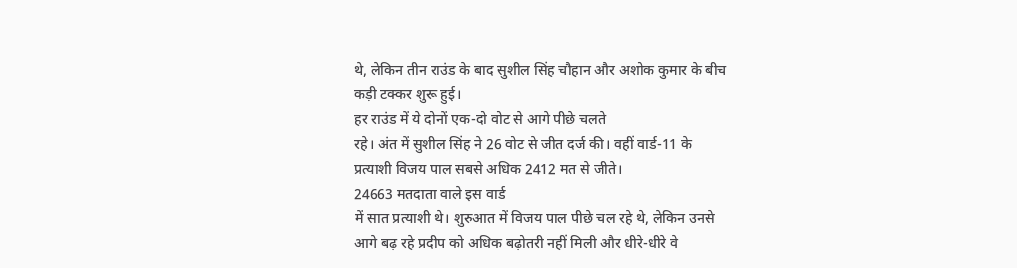थे, लेकिन तीन राउंड के बाद सुशील सिंह चौहान और अशोक कुमार के बीच
कड़ी टक्कर शुरू हुई।
हर राउंड में ये दोनों एक-दो वोट से आगे पीछे चलते
रहे। अंत में सुशील सिंह ने 26 वोट से जीत दर्ज की। वहीं वार्ड-11 के
प्रत्याशी विजय पाल सबसे अधिक 2412 मत से जीते।
24663 मतदाता वाले इस वार्ड
में सात प्रत्याशी थे। शुरुआत में विजय पाल पीछे चल रहे थे, लेकिन उनसे
आगे बढ़ रहे प्रदीप को अधिक बढ़ोतरी नहीं मिली और धीरे-धीरे वे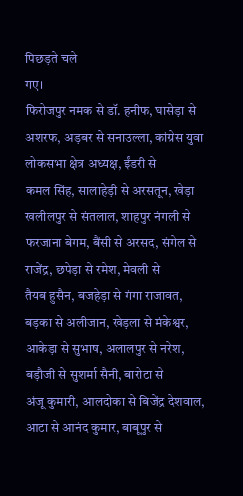पिछड़ते चले
गए।
फिरोजपुर नमक से डॉ. हनीफ, घासेड़ा से
अशरफ, अड़बर से सनाउल्ला, कांग्रेस युवा लोकसभा क्षेत्र अध्यक्ष, ईंडरी से
कमल सिंह, सालाहेड़ी से अरसतून, खेड़ा खलीलपुर से संतलाल, शाहपुर नंगली से
फरजाना बेगम, बैंसी से अरसद, संगेल से राजेंद्र, छपेड़ा से रमेश, मेवली से
तैयब हुसैन, बजहेड़ा से गंगा राजावत, बड़का से अलीजान, खेड़ला से मंकेश्वर,
आकेड़ा से सुभाष, अलालपुर से नरेश, बड़ौजी से सुशर्मा सैनी, बारोटा से
अंजू कुमारी, आलदोका से बिजेंद्र देशवाल, आटा से आनंद कुमार, बाबूपुर से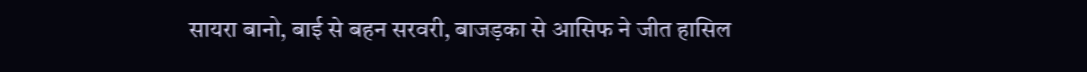सायरा बानो, बाई से बहन सरवरी, बाजड़का से आसिफ ने जीत हासिल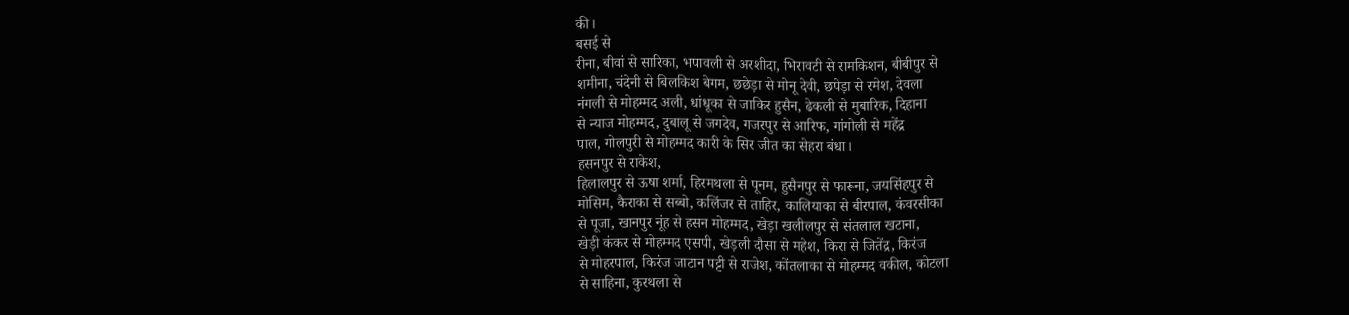की।
बसई से
रीना, बीवां से सारिका, भपावली से अरशीदा, भिरावटी से रामकिशन, बीबीपुर से
शमीना, चंदेनी से बिलकिश बेगम, छछेड़ा से मोनू देवी, छपेड़ा से रमेश, देवला
नंगली से मोहम्मद अली, धांधूका से जाकिर हुसैन, ढेकली से मुबारिक, दिहाना
से न्याज मोहम्मद, दुबालू से जगदेव, गजरपुर से आरिफ, गांगोली से महेंद्र
पाल, गोलपुरी से मोहम्मद कारी के सिर जीत का सेहरा बंधा।
हसनपुर से राकेश,
हिलालपुर से ऊषा शर्मा, हिरमथला से पूनम, हुसैनपुर से फारूना, जयसिंहपुर से
मोसिम, कैराका से सब्बो, कलिंजर से ताहिर, कालियाका से बीरपाल, कंवरसीका
से पूजा, खानपुर नूंह से हसन मोहम्मद, खेड़ा खलीलपुर से संतलाल खटाना,
खेड़ी कंकर से मोहम्मद एसपी, खेड़ली दौसा से महेश, किरा से जितेंद्र, किरंज
से मोहरपाल, किरंज जाटान पट्टी से राजेश, कोंतलाका से मोहम्मद वकील, कोटला
से साहिना, कुरथला से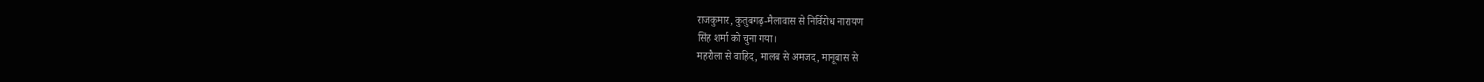राजकुमार, कुतुबगढ़-मैलावास से निर्विरोध नारायण
सिंह शर्मा को चुना गया।
महरौला से वाहिद, मालब से अमजद, मानूबास से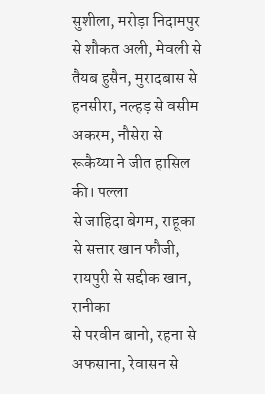सुशीला, मरोड़ा निदामपुर से शौकत अली, मेवली से तैयब हुसैन, मुरादबास से
हनसीरा, नल्हड़ से वसीम अकरम, नौसेरा से रूकैय्या ने जीत हासिल की। पल्ला
से जाहिदा बेगम, राहूका से सत्तार खान फौजी, रायपुरी से सद्दीक खान, रानीका
से परवीन बानो, रहना से अफसाना, रेवासन से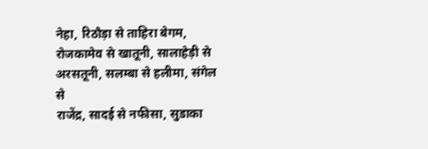नेहा, रिठौड़ा से ताहिरा बेगम,
रोजकामेव से खातूनी, सालाहेड़ी से अरसतूनी, सलम्बा से हलीमा, संगेल से
राजेंद्र, सादई से नफीसा, सुडाका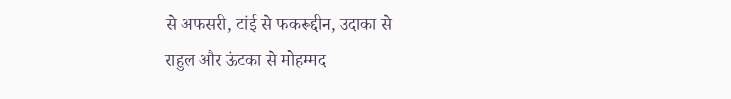से अफसरी, टांई से फकरूद्दीन, उदाका से
राहुल और ऊंटका से मोहम्मद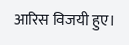आरिस विजयी हुए।